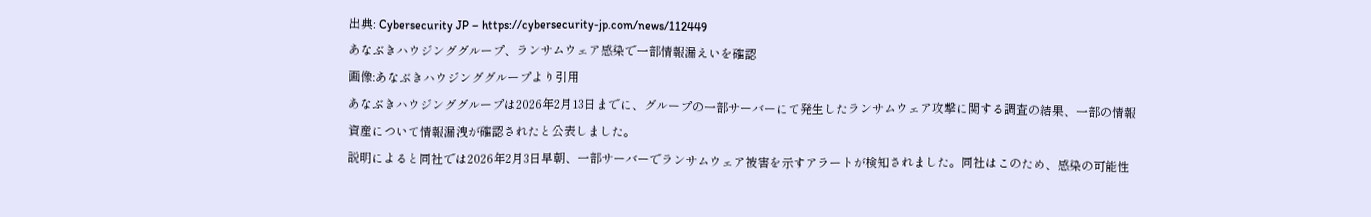出典: Cybersecurity JP – https://cybersecurity-jp.com/news/112449
あなぶきハウジンググループ、ランサムウェア感染で一部情報漏えいを確認
画像:あなぶきハウジンググループより引用
あなぶきハウジンググループは2026年2月13日までに、グループの一部サーバーにて発生したランサムウェア攻撃に関する調査の結果、一部の情報資産について情報漏洩が確認されたと公表しました。
説明によると同社では2026年2月3日早朝、一部サーバーでランサムウェア被害を示すアラートが検知されました。同社はこのため、感染の可能性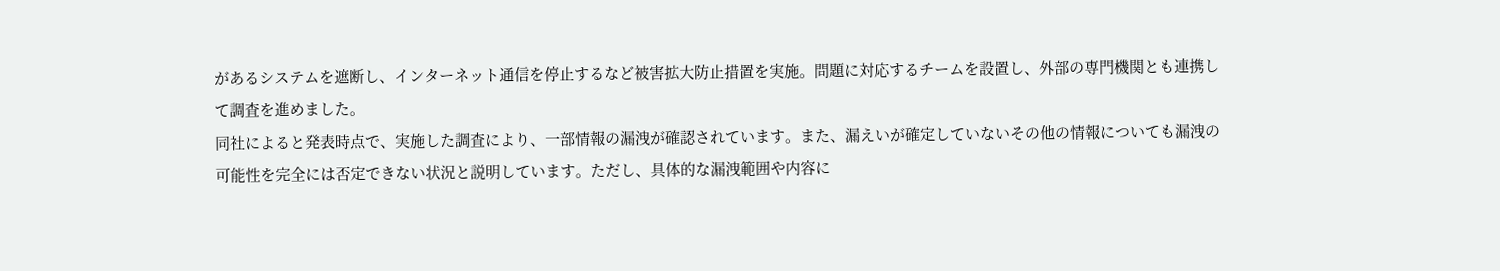があるシステムを遮断し、インターネット通信を停止するなど被害拡大防止措置を実施。問題に対応するチームを設置し、外部の専門機関とも連携して調査を進めました。
同社によると発表時点で、実施した調査により、一部情報の漏洩が確認されています。また、漏えいが確定していないその他の情報についても漏洩の可能性を完全には否定できない状況と説明しています。ただし、具体的な漏洩範囲や内容に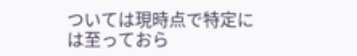ついては現時点で特定には至っておら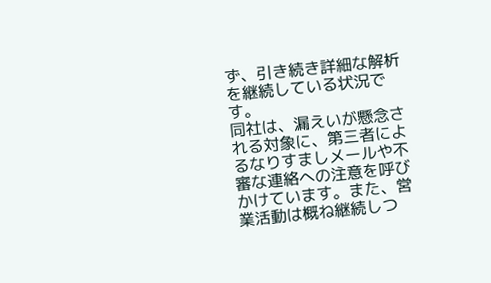ず、引き続き詳細な解析を継続している状況です。
同社は、漏えいが懸念される対象に、第三者によるなりすましメールや不審な連絡への注意を呼びかけています。また、営業活動は概ね継続しつ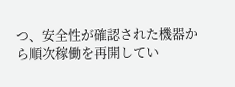つ、安全性が確認された機器から順次稼働を再開してい